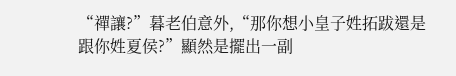“禪讓?”暮老伯意外,“那你想小皇子姓拓跋還是跟你姓夏侯?”顯然是擺出一副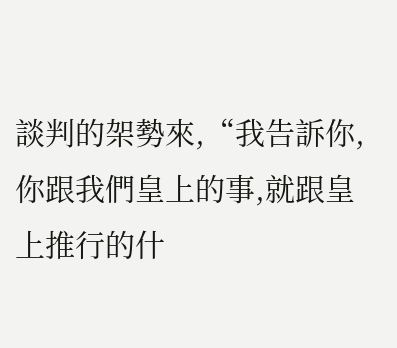談判的架勢來,“我告訴你,你跟我們皇上的事,就跟皇上推行的什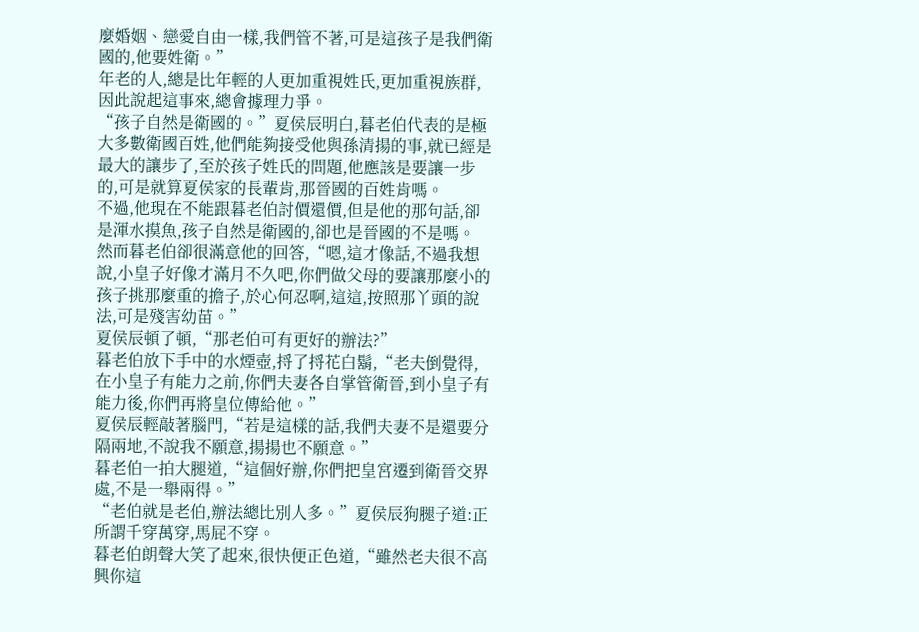麼婚姻、戀愛自由一樣,我們管不著,可是這孩子是我們衛國的,他要姓衛。”
年老的人,總是比年輕的人更加重視姓氏,更加重視族群,因此說起這事來,總會據理力爭。
“孩子自然是衛國的。”夏侯辰明白,暮老伯代表的是極大多數衛國百姓,他們能夠接受他與孫清揚的事,就已經是最大的讓步了,至於孩子姓氏的問題,他應該是要讓一步的,可是就算夏侯家的長輩肯,那晉國的百姓肯嗎。
不過,他現在不能跟暮老伯討價還價,但是他的那句話,卻是渾水摸魚,孩子自然是衛國的,卻也是晉國的不是嗎。
然而暮老伯卻很滿意他的回答,“嗯,這才像話,不過我想說,小皇子好像才滿月不久吧,你們做父母的要讓那麼小的孩子挑那麼重的擔子,於心何忍啊,這這,按照那丫頭的說法,可是殘害幼苗。”
夏侯辰頓了頓,“那老伯可有更好的辦法?”
暮老伯放下手中的水煙壺,捋了捋花白鬍,“老夫倒覺得,在小皇子有能力之前,你們夫妻各自掌管衛晉,到小皇子有能力後,你們再將皇位傳給他。”
夏侯辰輕敲著腦門,“若是這樣的話,我們夫妻不是還要分隔兩地,不說我不願意,揚揚也不願意。”
暮老伯一拍大腿道,“這個好辦,你們把皇宮遷到衛晉交界處,不是一舉兩得。”
“老伯就是老伯,辦法總比別人多。”夏侯辰狗腿子道:正所謂千穿萬穿,馬屁不穿。
暮老伯朗聲大笑了起來,很快便正色道,“雖然老夫很不高興你這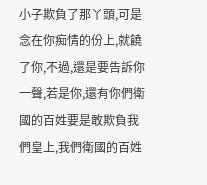小子欺負了那丫頭,可是念在你痴情的份上,就饒了你,不過,還是要告訴你一聲,若是你,還有你們衛國的百姓要是敢欺負我們皇上,我們衛國的百姓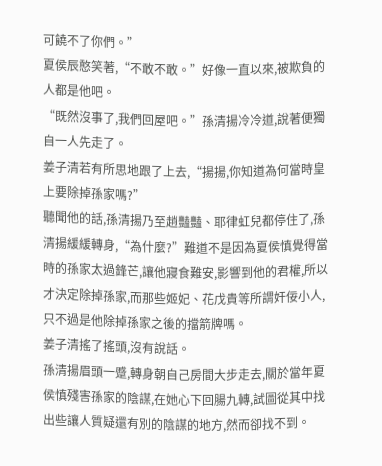可饒不了你們。”
夏侯辰憨笑著,“不敢不敢。”好像一直以來,被欺負的人都是他吧。
“既然沒事了,我們回屋吧。”孫清揚冷冷道,說著便獨自一人先走了。
姜子清若有所思地跟了上去,“揚揚,你知道為何當時皇上要除掉孫家嗎?”
聽聞他的話,孫清揚乃至趙豔豔、耶律虹兒都停住了,孫清揚緩緩轉身,“為什麼?”難道不是因為夏侯慎覺得當時的孫家太過鋒芒,讓他寢食難安,影響到他的君權,所以才決定除掉孫家,而那些姬妃、花戊貴等所謂奸佞小人,只不過是他除掉孫家之後的擋箭牌嗎。
姜子清搖了搖頭,沒有說話。
孫清揚眉頭一蹙,轉身朝自己房間大步走去,關於當年夏侯慎殘害孫家的陰謀,在她心下回腸九轉,試圖從其中找出些讓人質疑還有別的陰謀的地方,然而卻找不到。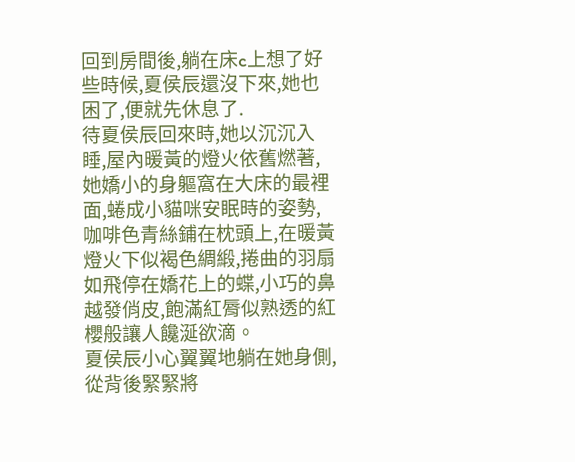回到房間後,躺在床c上想了好些時候,夏侯辰還沒下來,她也困了,便就先休息了.
待夏侯辰回來時,她以沉沉入睡,屋內暖黃的燈火依舊燃著,她嬌小的身軀窩在大床的最裡面,蜷成小貓咪安眠時的姿勢,咖啡色青絲鋪在枕頭上,在暖黃燈火下似褐色綢緞,捲曲的羽扇如飛停在嬌花上的蝶,小巧的鼻越發俏皮,飽滿紅脣似熟透的紅櫻般讓人饞涎欲滴。
夏侯辰小心翼翼地躺在她身側,從背後緊緊將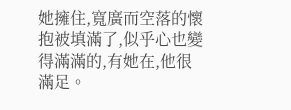她擁住,寬廣而空落的懷抱被填滿了,似乎心也變得滿滿的,有她在,他很滿足。